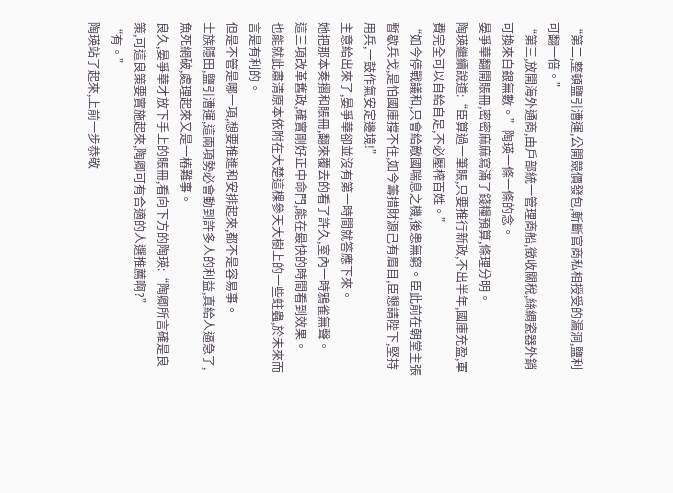“第二,整頓鹽引漕運,公開競價發包,斬斷官商私相授受的漏洞,鹽利可翻一倍。”
“第三,放開海外通商,由戶部統一管理商船,徵收關稅,絲綢瓷器外銷可換來白銀無數。”陶瑛一條一條的念。
晏爭華翻開賬冊,密密麻麻寫滿了錢糧預算,條理分明。
陶瑛繼續說道:“臣算過一筆賬,只要推行新政,不出半年,國庫充盈,軍費完全可以自給自足,不必壓榨百姓。”
“如今停戰議和,只會給敵國喘息之機,後患無窮。臣此前在朝堂主張暫歇兵戈,是怕國庫撐不住,如今籌措財源己有眉目,臣懇請陛下,堅持用兵,一鼓作氣安定邊境!”
主意給出來了,晏爭華卻並沒有第一時間就答應下來。
她把那本奏摺和賬冊,翻來覆去的看了許久,室內一時鴉雀無聲。
這三項改革舊政,確實剛好正中命門,能在最快的時間看到效果。
也能就此肅清原本依附在大楚這棵參天大樹上的一些蛀蟲,於未來而言是有利的。
但是不管是哪一項,想要推進和安排起來,都不是容易事。
士族隱田,鹽引漕運,這兩項勢必會動到許多人的利益,真給人逼急了,魚死網破,處理起來又是一樁難事。
良久,晏爭華才放下手上的賬冊,看向下方的陶瑛:“陶卿所言確是良策,可這良策要實施起來,陶卿可有合適的人選推薦啊?”
“有。”
陶瑛站了起來,上前一步恭敬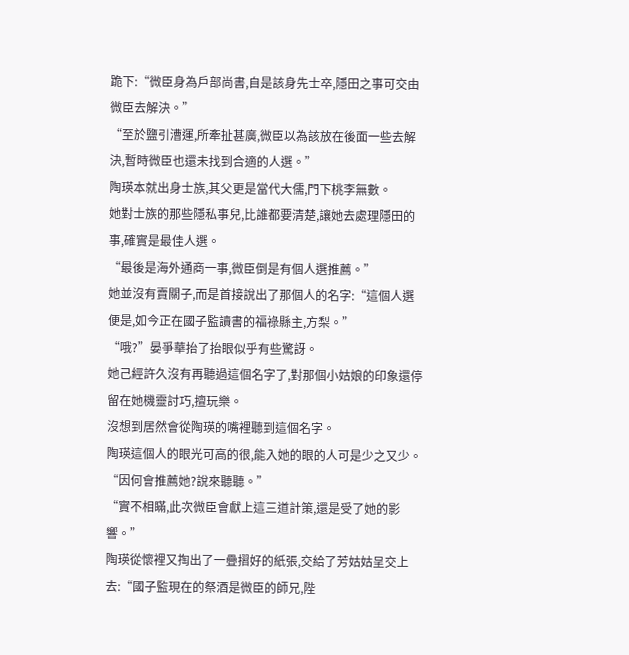跪下:“微臣身為戶部尚書,自是該身先士卒,隱田之事可交由微臣去解決。”
“至於鹽引漕運,所牽扯甚廣,微臣以為該放在後面一些去解決,暫時微臣也還未找到合適的人選。”
陶瑛本就出身士族,其父更是當代大儒,門下桃李無數。
她對士族的那些隱私事兒,比誰都要清楚,讓她去處理隱田的事,確實是最佳人選。
“最後是海外通商一事,微臣倒是有個人選推薦。”
她並沒有賣關子,而是首接說出了那個人的名字:“這個人選便是,如今正在國子監讀書的福祿縣主,方梨。”
“哦?”晏爭華抬了抬眼似乎有些驚訝。
她己經許久沒有再聽過這個名字了,對那個小姑娘的印象還停留在她機靈討巧,擅玩樂。
沒想到居然會從陶瑛的嘴裡聽到這個名字。
陶瑛這個人的眼光可高的很,能入她的眼的人可是少之又少。
“因何會推薦她?說來聽聽。”
“實不相瞞,此次微臣會獻上這三道計策,還是受了她的影響。”
陶瑛從懷裡又掏出了一疊摺好的紙張,交給了芳姑姑呈交上去:“國子監現在的祭酒是微臣的師兄,陛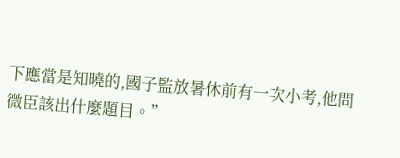下應當是知曉的,國子監放暑休前有一次小考,他問微臣該出什麼題目。”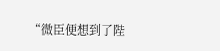“微臣便想到了陛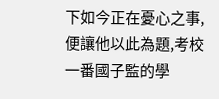下如今正在憂心之事,便讓他以此為題,考校一番國子監的學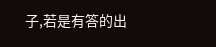子,若是有答的出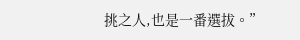挑之人,也是一番選拔。”